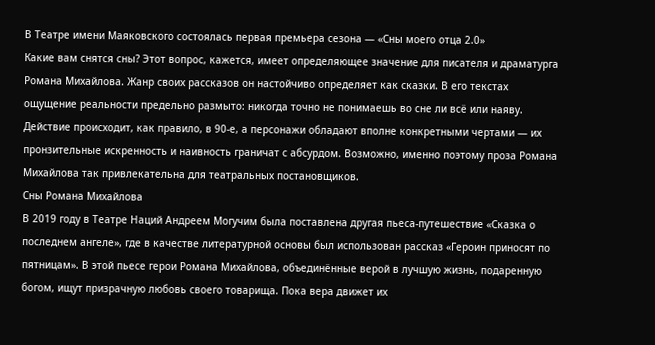В Театре имени Маяковского состоялась первая премьера сезона — «Сны моего отца 2.0»
Какие вам снятся сны? Этот вопрос, кажется, имеет определяющее значение для писателя и драматурга Романа Михайлова. Жанр своих рассказов он настойчиво определяет как сказки. В его текстах ощущение реальности предельно размыто: никогда точно не понимаешь во сне ли всё или наяву. Действие происходит, как правило, в 90-е, а персонажи обладают вполне конкретными чертами — их пронзительные искренность и наивность граничат с абсурдом. Возможно, именно поэтому проза Романа Михайлова так привлекательна для театральных постановщиков.
Сны Романа Михайлова
В 2019 году в Театре Наций Андреем Могучим была поставлена другая пьеса-путешествие «Сказка о последнем ангеле», где в качестве литературной основы был использован рассказ «Героин приносят по пятницам». В этой пьесе герои Романа Михайлова, объединённые верой в лучшую жизнь, подаренную богом, ищут призрачную любовь своего товарища. Пока вера движет их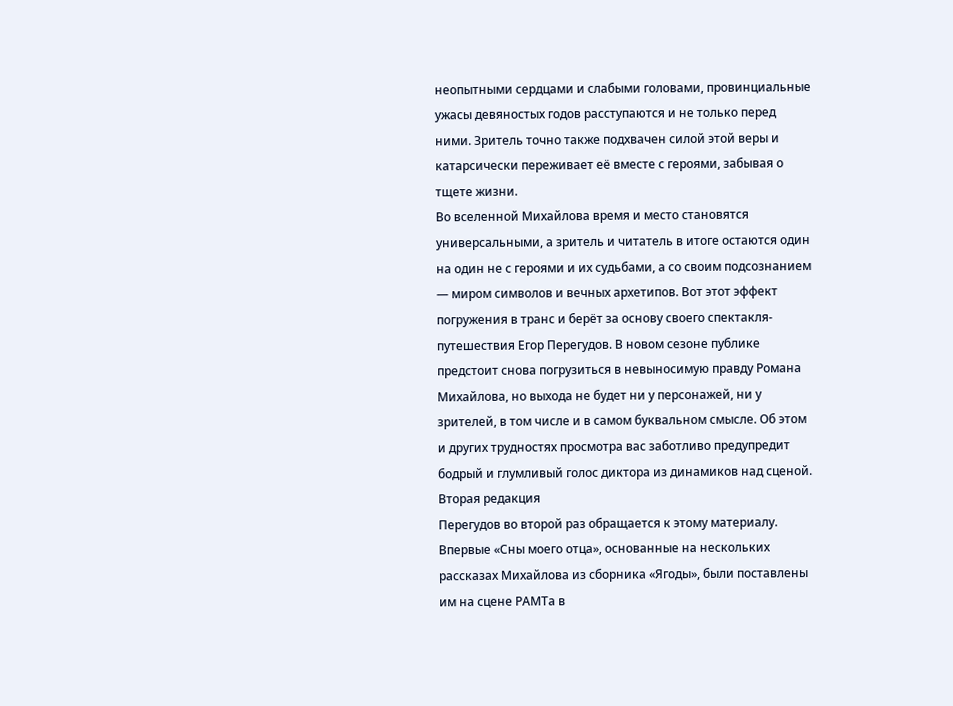неопытными сердцами и слабыми головами, провинциальные ужасы девяностых годов расступаются и не только перед ними. Зритель точно также подхвачен силой этой веры и катарсически переживает её вместе с героями, забывая о тщете жизни.
Во вселенной Михайлова время и место становятся универсальными, а зритель и читатель в итоге остаются один на один не с героями и их судьбами, а со своим подсознанием — миром символов и вечных архетипов. Вот этот эффект погружения в транс и берёт за основу своего спектакля-путешествия Егор Перегудов. В новом сезоне публике предстоит снова погрузиться в невыносимую правду Романа Михайлова, но выхода не будет ни у персонажей, ни у зрителей, в том числе и в самом буквальном смысле. Об этом и других трудностях просмотра вас заботливо предупредит бодрый и глумливый голос диктора из динамиков над сценой.
Вторая редакция
Перегудов во второй раз обращается к этому материалу. Впервые «Сны моего отца», основанные на нескольких рассказах Михайлова из сборника «Ягоды», были поставлены им на сцене РАМТа в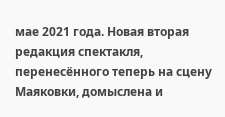мае 2021 года. Новая вторая редакция спектакля, перенесённого теперь на сцену Маяковки, домыслена и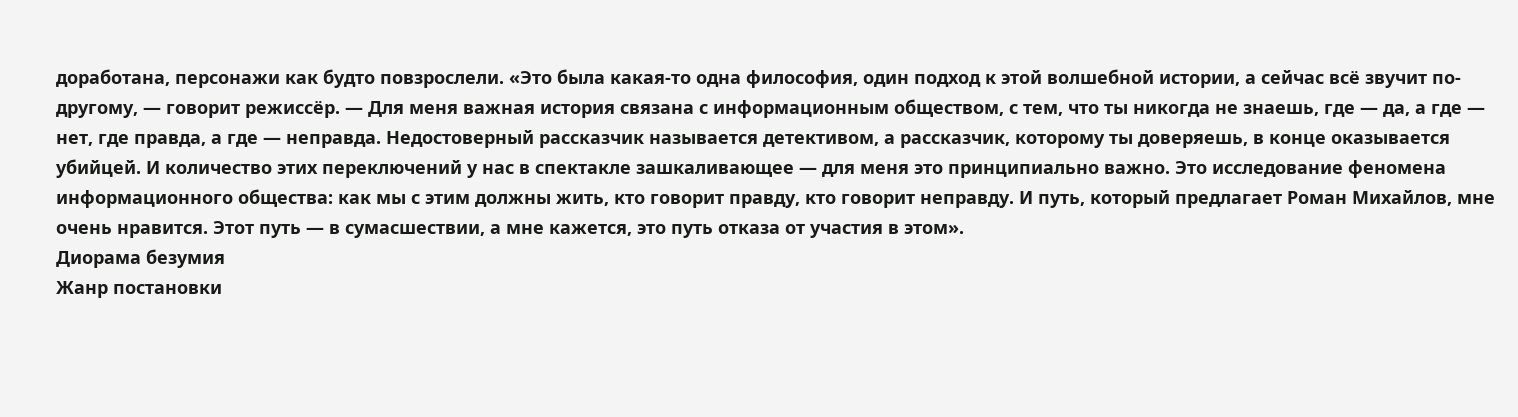доработана, персонажи как будто повзрослели. «Это была какая-то одна философия, один подход к этой волшебной истории, а сейчас всё звучит по-другому, — говорит режиссёр. — Для меня важная история связана с информационным обществом, с тем, что ты никогда не знаешь, где — да, а где — нет, где правда, а где — неправда. Недостоверный рассказчик называется детективом, а рассказчик, которому ты доверяешь, в конце оказывается убийцей. И количество этих переключений у нас в спектакле зашкаливающее — для меня это принципиально важно. Это исследование феномена информационного общества: как мы с этим должны жить, кто говорит правду, кто говорит неправду. И путь, который предлагает Роман Михайлов, мне очень нравится. Этот путь — в сумасшествии, а мне кажется, это путь отказа от участия в этом».
Диорама безумия
Жанр постановки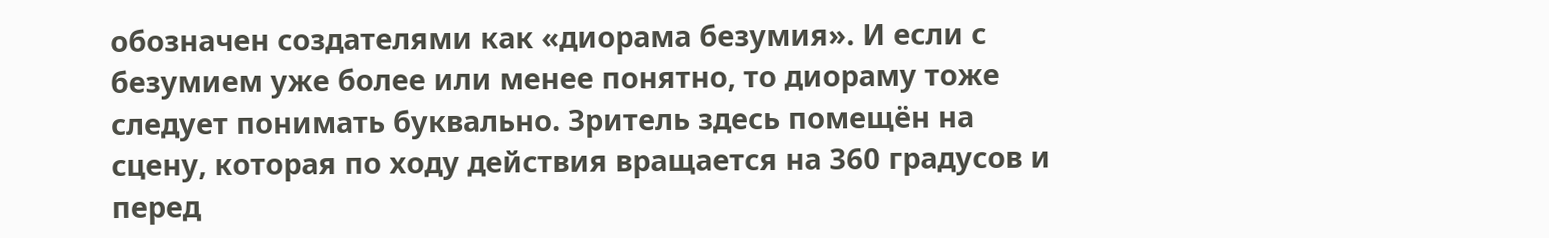обозначен создателями как «диорама безумия». И если с безумием уже более или менее понятно, то диораму тоже следует понимать буквально. Зритель здесь помещён на сцену, которая по ходу действия вращается на 360 градусов и перед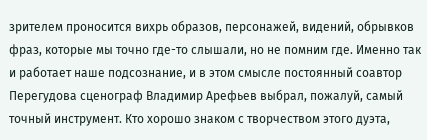зрителем проносится вихрь образов, персонажей, видений, обрывков фраз, которые мы точно где-то слышали, но не помним где. Именно так и работает наше подсознание, и в этом смысле постоянный соавтор Перегудова сценограф Владимир Арефьев выбрал, пожалуй, самый точный инструмент. Кто хорошо знаком с творчеством этого дуэта,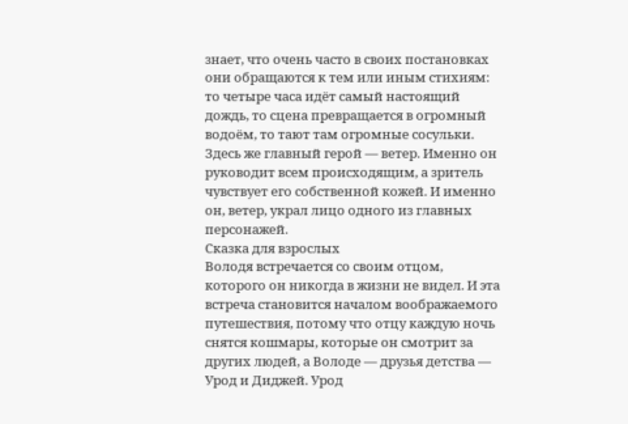знает, что очень часто в своих постановках они обращаются к тем или иным стихиям: то четыре часа идёт самый настоящий дождь, то сцена превращается в огромный водоём, то тают там огромные сосульки. Здесь же главный герой — ветер. Именно он руководит всем происходящим, а зритель чувствует его собственной кожей. И именно он, ветер, украл лицо одного из главных персонажей.
Сказка для взрослых
Володя встречается со своим отцом, которого он никогда в жизни не видел. И эта встреча становится началом воображаемого путешествия, потому что отцу каждую ночь снятся кошмары, которые он смотрит за других людей, а Володе — друзья детства — Урод и Диджей. Урод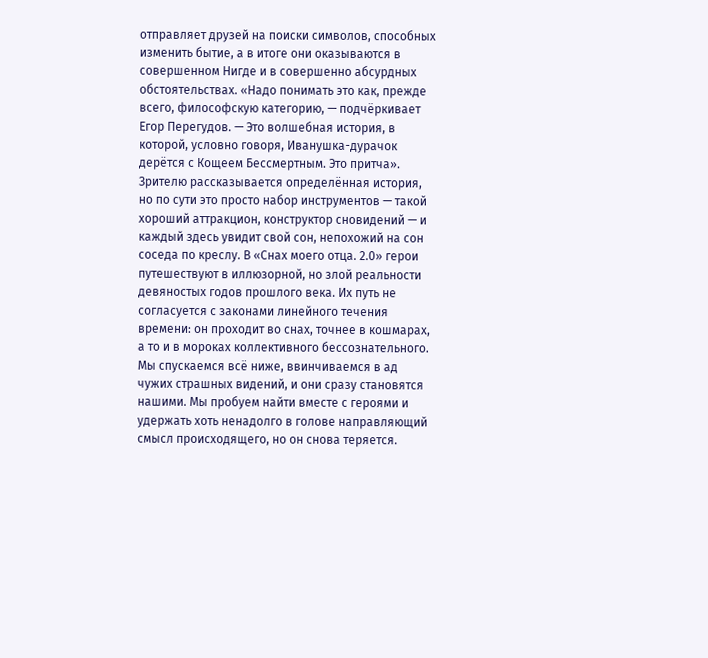отправляет друзей на поиски символов, способных изменить бытие, а в итоге они оказываются в совершенном Нигде и в совершенно абсурдных обстоятельствах. «Надо понимать это как, прежде всего, философскую категорию, — подчёркивает Егор Перегудов. — Это волшебная история, в которой, условно говоря, Иванушка-дурачок дерётся с Кощеем Бессмертным. Это притча».
Зрителю рассказывается определённая история, но по сути это просто набор инструментов — такой хороший аттракцион, конструктор сновидений — и каждый здесь увидит свой сон, непохожий на сон соседа по креслу. В «Снах моего отца. 2.0» герои путешествуют в иллюзорной, но злой реальности девяностых годов прошлого века. Их путь не согласуется с законами линейного течения времени: он проходит во снах, точнее в кошмарах, а то и в мороках коллективного бессознательного. Мы спускаемся всё ниже, ввинчиваемся в ад чужих страшных видений, и они сразу становятся нашими. Мы пробуем найти вместе с героями и удержать хоть ненадолго в голове направляющий смысл происходящего, но он снова теряется.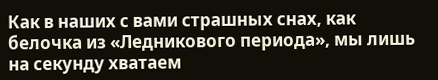Как в наших с вами страшных снах, как белочка из «Ледникового периода», мы лишь на секунду хватаем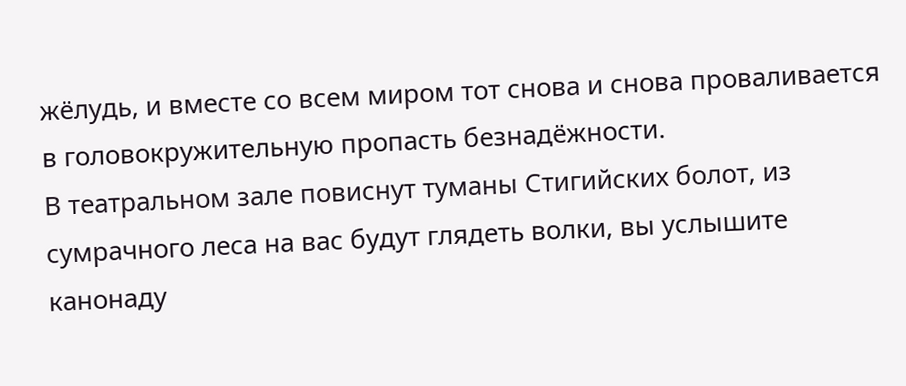жёлудь, и вместе со всем миром тот снова и снова проваливается в головокружительную пропасть безнадёжности.
В театральном зале повиснут туманы Стигийских болот, из сумрачного леса на вас будут глядеть волки, вы услышите канонаду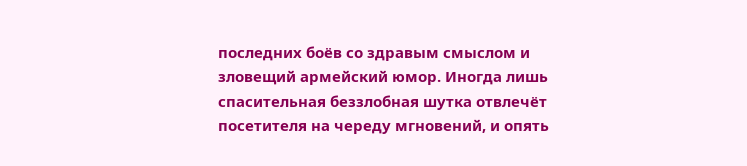последних боёв со здравым смыслом и зловещий армейский юмор. Иногда лишь спасительная беззлобная шутка отвлечёт посетителя на череду мгновений, и опять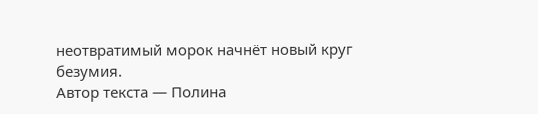неотвратимый морок начнёт новый круг безумия.
Автор текста — Полина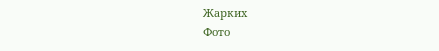Жарких
Фото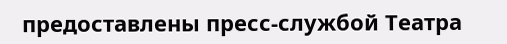предоставлены пресс-службой Театра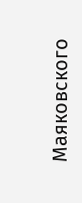Маяковского